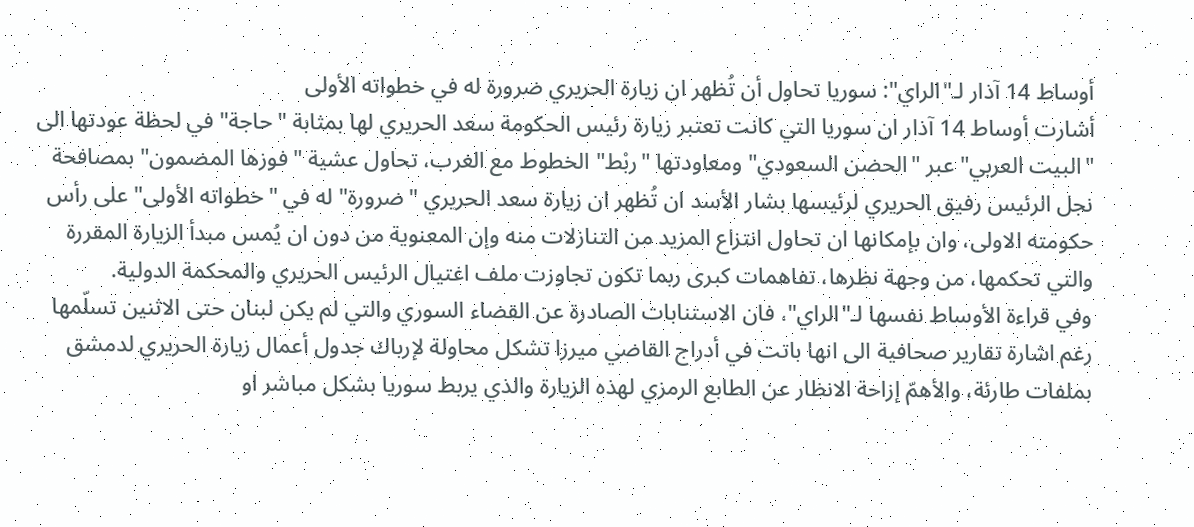أوساط 14 آذار لـ"الراي": سوريا تحاول أن تُظهر ان زيارة الحريري ضرورة له في خطواته الأولى
أشارت أوساط 14 آذار ان سوريا التي كانت تعتبر زيارة رئيس الحكومة سعد الحريري لها بمثابة "حاجة" في لحظة عودتها الى "البيت العربي" عبر "الحضن السعودي" ومعاودتها "ربْط" الخطوط مع الغرب، تحاول عشية "فوزها المضمون" بمصافحة نجل الرئيس رفيق الحريري لرئيسها بشار الأسد ان تُظهر ان زيارة سعد الحريري "ضرورة" له في "خطواته الأولى" على رأس حكومته الاولى، وان بإمكانها ان تحاول انتزاع المزيد من التنازلات منه وإن المعنوية من دون ان يُمس مبدأ الزيارة المقررة والتي تحكمها، من وجهة نظرها، تفاهمات كبرى ربما تكون تجاوزت ملف اغتيال الرئيس الحريري والمحكمة الدولية.
وفي قراءة الأوساط نفسها لـ"الراي"، فان الاستنابات الصادرة عن القضاء السوري والتي لم يكن لبنان حتى الاثنين تسلّمها رغم اشارة تقارير صحافية الى انها باتت في أدراج القاضي ميرزا تشكل محاولة لإرباك جدول أعمال زيارة الحريري لدمشق بملفات طارئة، والأهمّ إزاحة الانظار عن الطابع الرمزي لهذه الزيارة والذي يربط سوريا بشكل مباشر او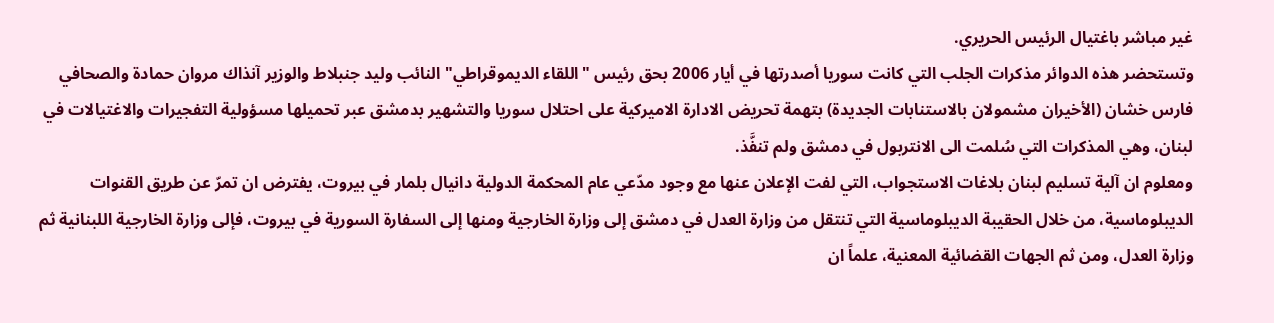غير مباشر باغتيال الرئيس الحريري.
وتستحضر هذه الدوائر مذكرات الجلب التي كانت سوريا أصدرتها في أيار 2006 بحق رئيس "اللقاء الديموقراطي" النائب وليد جنبلاط والوزير آنذاك مروان حمادة والصحافي فارس خشان (الأخيران مشمولان بالاستنابات الجديدة) بتهمة تحريض الادارة الاميركية على احتلال سوريا والتشهير بدمشق عبر تحميلها مسؤولية التفجيرات والاغتيالات في لبنان، وهي المذكرات التي سُلمت الى الانتربول في دمشق ولم تنفَّذ.
ومعلوم ان آلية تسليم لبنان بلاغات الاستجواب، التي لفت الإعلان عنها مع وجود مدّعي عام المحكمة الدولية دانيال بلمار في بيروت، يفترض ان تمرّ عن طريق القنوات الديبلوماسية، من خلال الحقيبة الديبلوماسية التي تنتقل من وزارة العدل في دمشق إلى وزارة الخارجية ومنها إلى السفارة السورية في بيروت، فإلى وزارة الخارجية اللبنانية ثم وزارة العدل، ومن ثم الجهات القضائية المعنية، علماً ان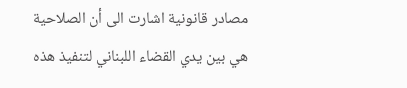مصادر قانونية اشارت الى أن الصلاحية هي بين يدي القضاء اللبناني لتنفيذ هذه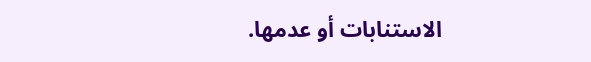الاستنابات أو عدمها.